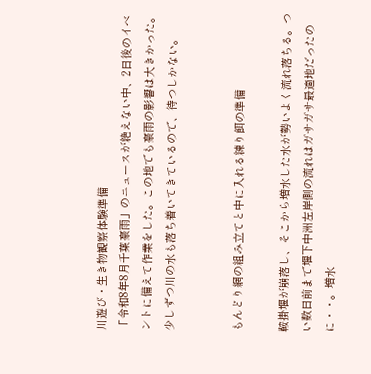川遊び・生き物観察体験準備
「令和8年8月千葉豪雨」のニュースが絶えない中、2日後のイベントに備えて作業をした。この地でも豪雨の影響は大きかった。少しずつ川の水も落ち着いてきているので、待つしかない。


もんどり網の組み立てと中に入れる練り餌の準備

鞍掛堰が崩落し、そこから増水した水が勢いよく流れ落ちる。つい数日前まで堰下中洲左岸側の流れはガサガサ最適地だったのに・・。増水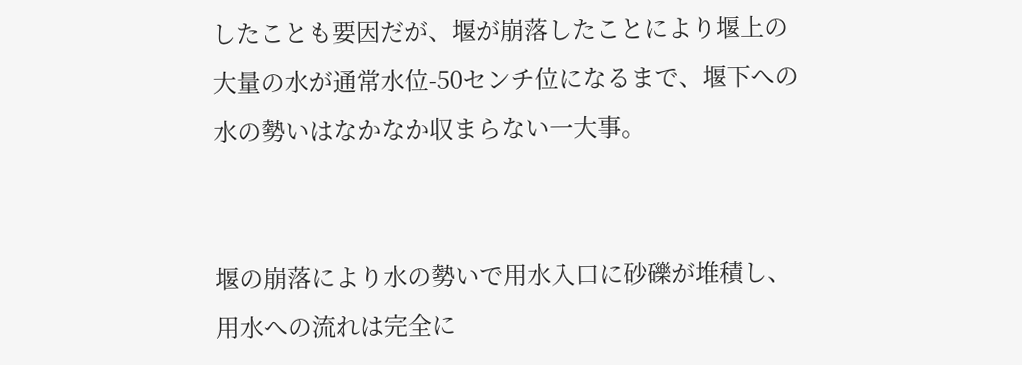したことも要因だが、堰が崩落したことにより堰上の大量の水が通常水位-50センチ位になるまで、堰下への水の勢いはなかなか収まらない一大事。


堰の崩落により水の勢いで用水入口に砂礫が堆積し、用水への流れは完全に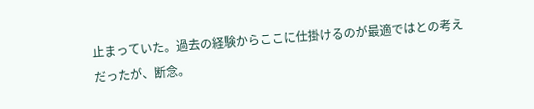止まっていた。過去の経験からここに仕掛けるのが最適ではとの考えだったが、断念。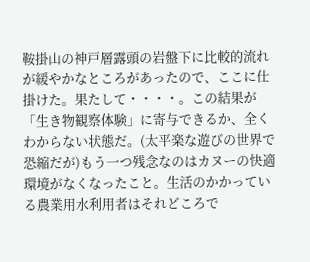鞍掛山の神戸層露頭の岩盤下に比較的流れが緩やかなところがあったので、ここに仕掛けた。果たして・・・・。この結果が「生き物観察体験」に寄与できるか、全くわからない状態だ。(太平楽な遊びの世界で恐縮だが)もう一つ残念なのはカヌーの快適環境がなくなったこと。生活のかかっている農業用水利用者はそれどころで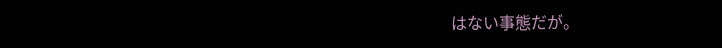はない事態だが。